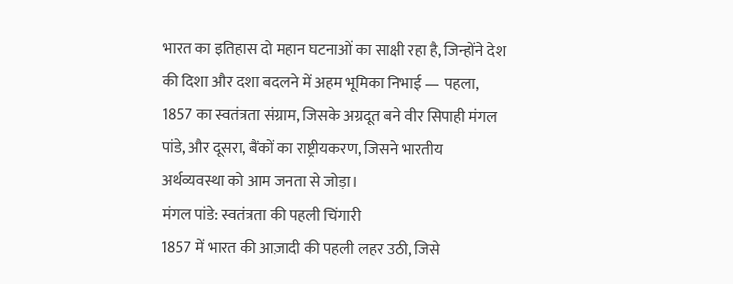भारत का इतिहास दो महान घटनाओं का साक्षी रहा है, जिन्होंने देश की दिशा और दशा बदलने में अहम भूमिका निभाई — पहला, 1857 का स्वतंत्रता संग्राम, जिसके अग्रदूत बने वीर सिपाही मंगल पांडे, और दूसरा, बैंकों का राष्ट्रीयकरण, जिसने भारतीय अर्थव्यवस्था को आम जनता से जोड़ा।
मंगल पांडे: स्वतंत्रता की पहली चिंगारी
1857 में भारत की आज़ादी की पहली लहर उठी, जिसे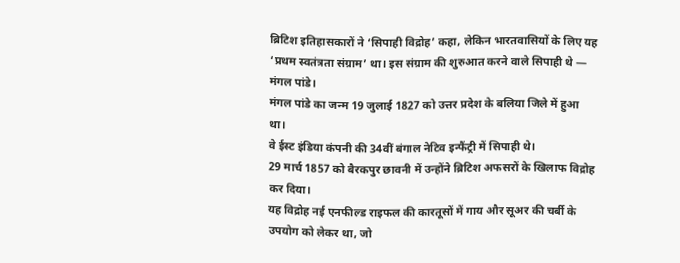ब्रिटिश इतिहासकारों ने ‘सिपाही विद्रोह’ कहा, लेकिन भारतवासियों के लिए यह ‘प्रथम स्वतंत्रता संग्राम’ था। इस संग्राम की शुरुआत करने वाले सिपाही थे — मंगल पांडे।
मंगल पांडे का जन्म 19 जुलाई 1827 को उत्तर प्रदेश के बलिया जिले में हुआ था।
वे ईस्ट इंडिया कंपनी की 34वीं बंगाल नेटिव इन्फैंट्री में सिपाही थे।
29 मार्च 1857 को बैरकपुर छावनी में उन्होंने ब्रिटिश अफसरों के खिलाफ विद्रोह कर दिया।
यह विद्रोह नई एनफील्ड राइफल की कारतूसों में गाय और सूअर की चर्बी के उपयोग को लेकर था, जो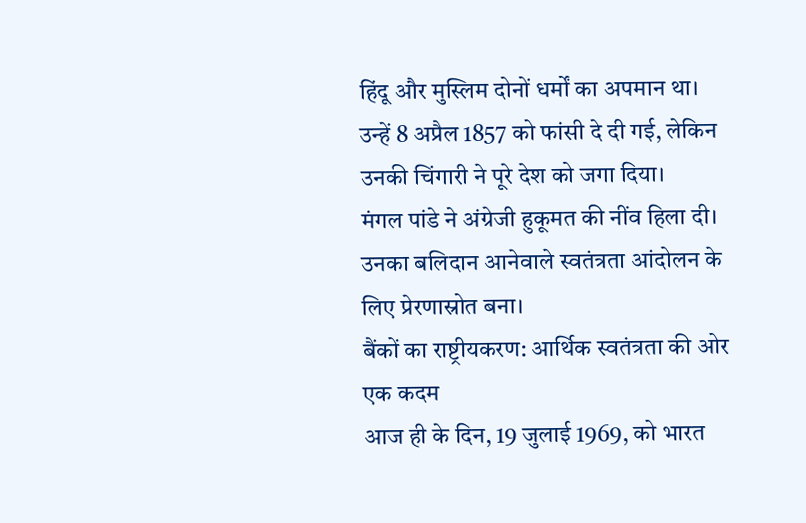हिंदू और मुस्लिम दोनों धर्मों का अपमान था।
उन्हें 8 अप्रैल 1857 को फांसी दे दी गई, लेकिन उनकी चिंगारी ने पूरे देश को जगा दिया।
मंगल पांडे ने अंग्रेजी हुकूमत की नींव हिला दी। उनका बलिदान आनेवाले स्वतंत्रता आंदोलन के लिए प्रेरणास्रोत बना।
बैंकों का राष्ट्रीयकरण: आर्थिक स्वतंत्रता की ओर एक कदम
आज ही के दिन, 19 जुलाई 1969, को भारत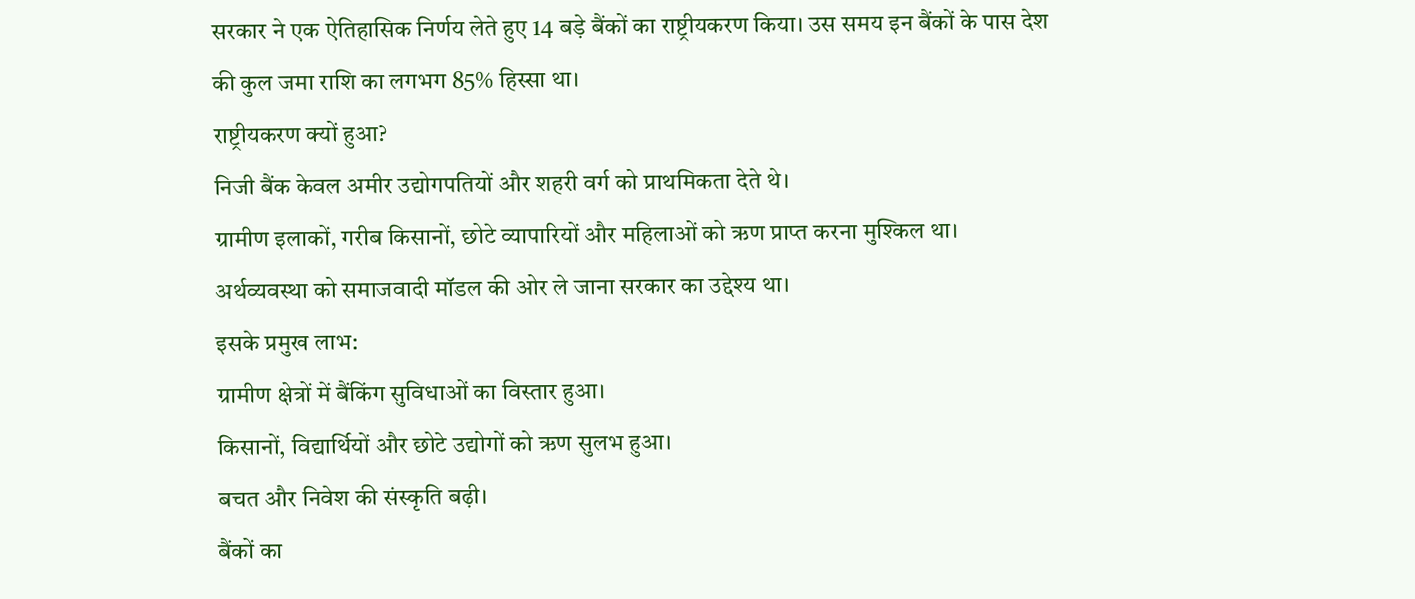सरकार ने एक ऐतिहासिक निर्णय लेते हुए 14 बड़े बैंकों का राष्ट्रीयकरण किया। उस समय इन बैंकों के पास देश की कुल जमा राशि का लगभग 85% हिस्सा था।
राष्ट्रीयकरण क्यों हुआ?
निजी बैंक केवल अमीर उद्योगपतियों और शहरी वर्ग को प्राथमिकता देते थे।
ग्रामीण इलाकों, गरीब किसानों, छोटे व्यापारियों और महिलाओं को ऋण प्राप्त करना मुश्किल था।
अर्थव्यवस्था को समाजवादी मॉडल की ओर ले जाना सरकार का उद्देश्य था।
इसके प्रमुख लाभ:
ग्रामीण क्षेत्रों में बैंकिंग सुविधाओं का विस्तार हुआ।
किसानों, विद्यार्थियों और छोटे उद्योगों को ऋण सुलभ हुआ।
बचत और निवेश की संस्कृति बढ़ी।
बैंकों का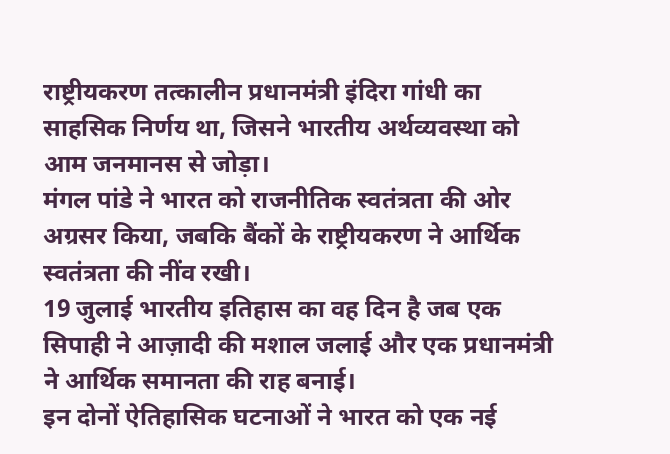राष्ट्रीयकरण तत्कालीन प्रधानमंत्री इंदिरा गांधी का साहसिक निर्णय था, जिसने भारतीय अर्थव्यवस्था को आम जनमानस से जोड़ा।
मंगल पांडे ने भारत को राजनीतिक स्वतंत्रता की ओर अग्रसर किया, जबकि बैंकों के राष्ट्रीयकरण ने आर्थिक स्वतंत्रता की नींव रखी।
19 जुलाई भारतीय इतिहास का वह दिन है जब एक सिपाही ने आज़ादी की मशाल जलाई और एक प्रधानमंत्री ने आर्थिक समानता की राह बनाई।
इन दोनों ऐतिहासिक घटनाओं ने भारत को एक नई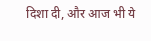दिशा दी, और आज भी ये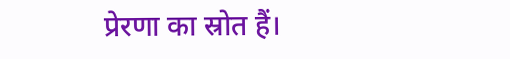प्रेरणा का स्रोत हैं।